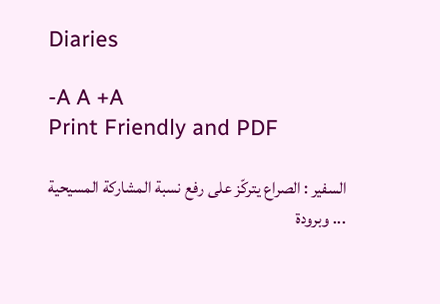Diaries

-A A +A
Print Friendly and PDF

السفير : الصراع يتركّز على رفع نسبة المشاركة المسيحية ... وبرودة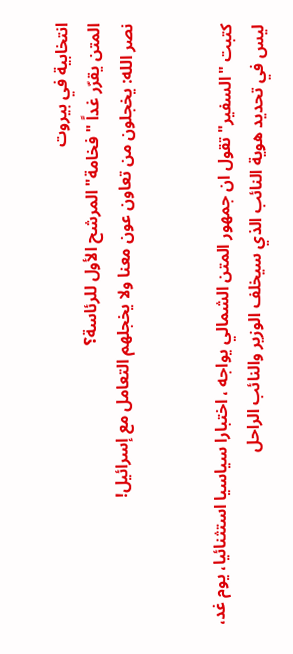انتخابية في بيروت
المتن يقرّر غداً "فخامة" المرشح الأول للرئاسة؟
نصر الله: يخجلون من تعاون عون معنا ولا يخجلهم التعامل مع إسرائيل!


كتبت "السفير" تقول ان جمهور المتن الشمالي يواجه ، اختبارا سياسيا استثنائيا، يوم غد، ليس في تحديد هوية النائب الذي سيخلف الوزير والنائب الراحل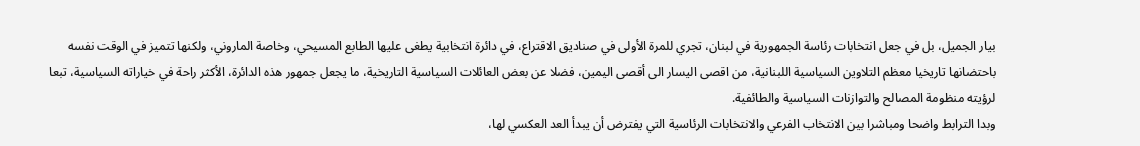بيار الجميل، بل في جعل انتخابات رئاسة الجمهورية في لبنان، تجري للمرة الأولى في صناديق الاقتراع، في دائرة انتخابية يطغى عليها الطابع المسيحي، وخاصة الماروني، ولكنها تتميز في الوقت نفسه باحتضانها تاريخيا معظم التلاوين السياسية اللبنانية، من اقصى اليسار الى أقصى اليمين، فضلا عن بعض العائلات السياسية التاريخية، ما يجعل جمهور هذه الدائرة، الأكثر راحة في خياراته السياسية، تبعا لرؤيته منظومة المصالح والتوازنات السياسية والطائفية.
وبدا الترابط واضحا ومباشرا بين الانتخاب الفرعي والانتخابات الرئاسية التي يفترض أن يبدأ العد العكسي لها،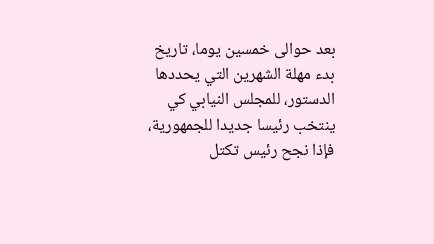بعد حوالى خمسين يوما، تاريخ بدء مهلة الشهرين التي يحددها الدستور، للمجلس النيابي كي ينتخب رئيسا جديدا للجمهورية، فإذا نجح رئيس تكتل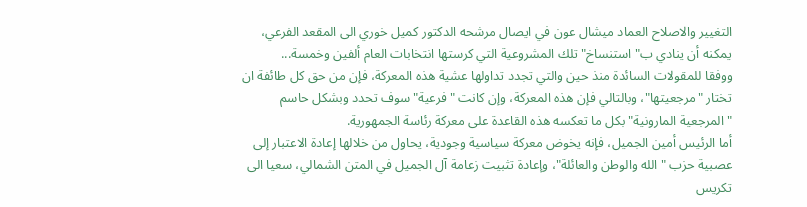التغيير والاصلاح العماد ميشال عون في ايصال مرشحه الدكتور كميل خوري الى المقعد الفرعي، يمكنه أن ينادي ب"استنساخ" تلك المشروعية التي كرستها انتخابات العام ألفين وخمسة...
ووفقا للمقولات السائدة منذ حين والتي تجدد تداولها عشية هذه المعركة، فإن من حق كل طائفة ان تختار "مرجعيتها"، وبالتالي فإن هذه المعركة، وإن كانت "فرعية" سوف تحدد وبشكل حاسم "المرجعية المارونية" بكل ما تعكسه هذه القاعدة على معركة رئاسة الجمهورية.
أما الرئيس أمين الجميل، فإنه يخوض معركة سياسية وجودية، يحاول من خلالها إعادة الاعتبار إلى عصبية حزب "الله والوطن والعائلة"، وإعادة تثبيت زعامة آل الجميل في المتن الشمالي، سعيا الى تكريس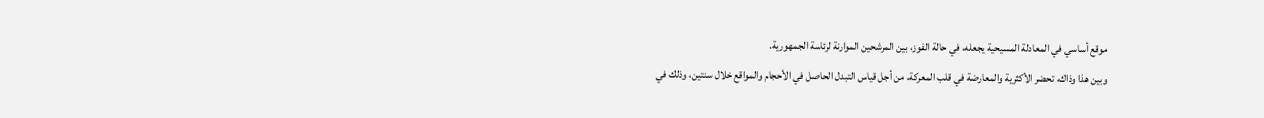موقع أساسي في المعادلة المسيحية يجعله، في حالة الفوز، بين المرشحين الموارنة لرئاسة الجمهورية.
وبين هذا وذاك، تحضر الأكثرية والمعارضة في قلب المعركة، من أجل قياس التبدل الحاصل في الأحجام والمواقع خلال سنتين، وذلك في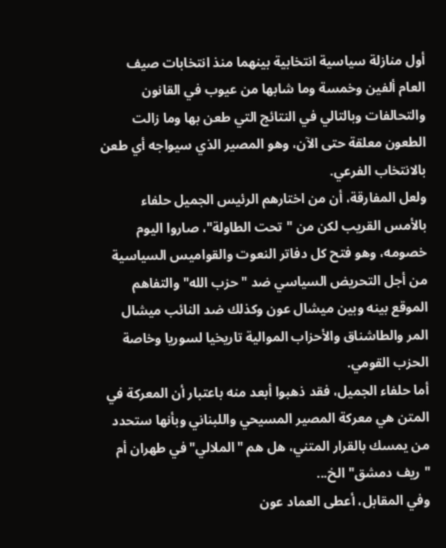أول منازلة سياسية انتخابية بينهما منذ انتخابات صيف العام ألفين وخمسة وما شابها من عيوب في القانون والتحالفات وبالتالي في النتائج التي طعن بها وما زالت الطعون معلقة حتى الآن، وهو المصير الذي سيواجه أي طعن بالانتخاب الفرعي.
ولعل المفارقة، أن من اختارهم الرئيس الجميل حلفاء بالأمس القريب لكن من "تحت الطاولة"، صاروا اليوم خصومه، وهو فتح كل دفاتر النعوت والقواميس السياسية من أجل التحريض السياسي ضد "حزب الله" والتفاهم الموقع بينه وبين ميشال عون وكذلك ضد النائب ميشال المر والطاشناق والأحزاب الموالية تاريخيا لسوريا وخاصة الحزب القومي.
أما حلفاء الجميل، فقد ذهبوا أبعد منه باعتبار أن المعركة في المتن هي معركة المصير المسيحي واللبناني وبأنها ستحدد من يمسك بالقرار المتني، هل هم "الملالي" في طهران أم "ريف دمشق" الخ...
وفي المقابل، أعطى العماد عون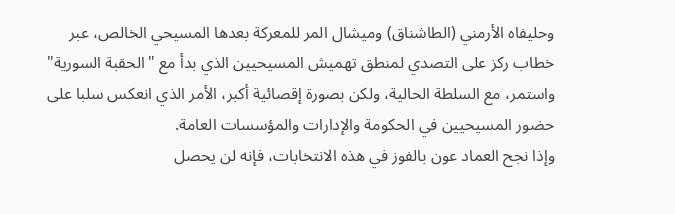وحليفاه الأرمني (الطاشناق) وميشال المر للمعركة بعدها المسيحي الخالص، عبر خطاب ركز على التصدي لمنطق تهميش المسيحيين الذي بدأ مع "الحقبة السورية" واستمر، مع السلطة الحالية، ولكن بصورة إقصائية أكبر، الأمر الذي انعكس سلبا على حضور المسيحيين في الحكومة والإدارات والمؤسسات العامة.
وإذا نجح العماد عون بالفوز في هذه الانتخابات، فإنه لن يحصل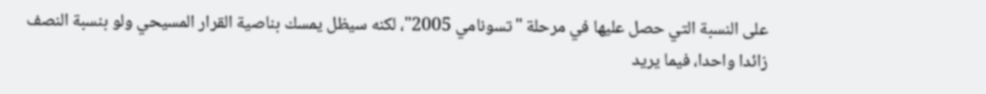على النسبة التي حصل عليها في مرحلة "تسونامي 2005"، لكنه سيظل يمسك بناصية القرار المسيحي ولو بنسبة النصف زائدا واحدا، فيما يريد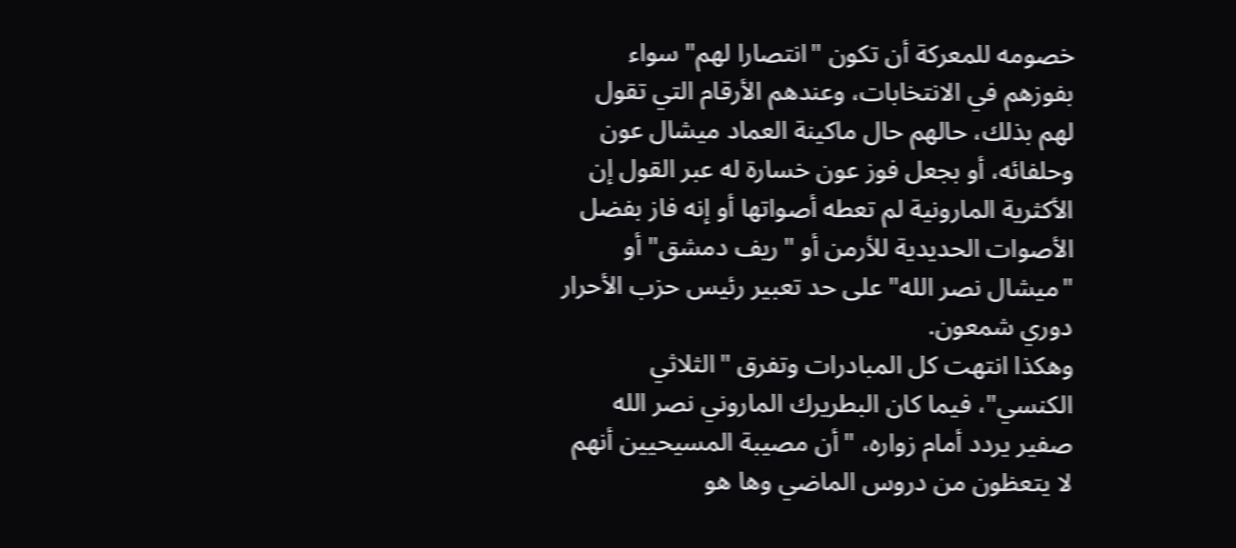خصومه للمعركة أن تكون "انتصارا لهم" سواء بفوزهم في الانتخابات، وعندهم الأرقام التي تقول لهم بذلك، حالهم حال ماكينة العماد ميشال عون وحلفائه، أو بجعل فوز عون خسارة له عبر القول إن الأكثرية المارونية لم تعطه أصواتها أو إنه فاز بفضل الأصوات الحديدية للأرمن أو "ريف دمشق" أو "ميشال نصر الله" على حد تعبير رئيس حزب الأحرار دوري شمعون.
وهكذا انتهت كل المبادرات وتفرق "الثلاثي الكنسي"، فيما كان البطريرك الماروني نصر الله صفير يردد أمام زواره، "أن مصيبة المسيحيين أنهم لا يتعظون من دروس الماضي وها هو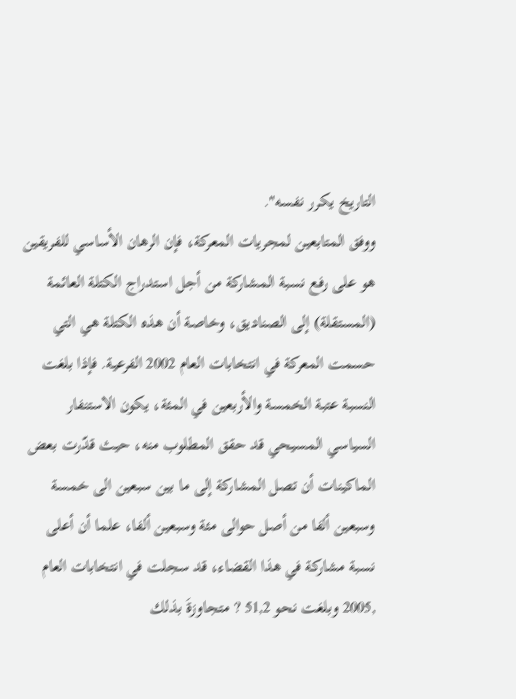التاريخ يكرر نفسه".
ووفق المتابعين لمجريات المعركة، فإن الرهان الأساسي للفريقين هو على رفع نسبة المشاركة من أجل استدراج الكتلة العائمة (المستقلة) إلى الصناديق، وخاصة أن هذه الكتلة هي التي حسمت المعركة في انتخابات العام 2002 الفرعية. فإذا بلغت النسبة عتبة الخمسة والأربعين في المئة، يكون الاستنفار السياسي المسيحي قد حقق المطلوب منه، حيث قدّرت بعض الماكينات أن تصل المشاركة إلى ما بين سبعين الى خمسة وسبعين ألفا من أصل حوالى مئة وسبعين ألفا، علما أن أعلى نسبة مشاركة في هذا القضاء، قد سجلت في انتخابات العام ,2005 وبلغت نحو 51,2 ? متجاوزةَ بذلك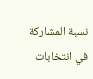نسبة المشاركة في انتخابات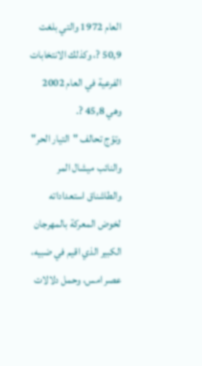العام 1972 والتي بلغت 50,9 ?، وكذلك الانتخابات الفرعية في العام 2002 وهي 45,8 ?.
وتوّج تحالف "التيار الحر" والنائب ميشال المر والطاشناق استعداداته لخوض المعركة بالمهرجان الكبير الذي اقيم في ضبيه، عصر امس، وحمل دلالات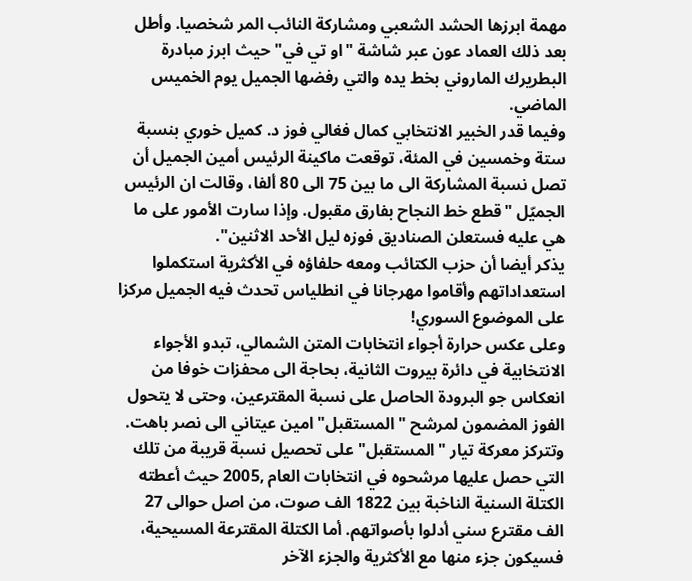مهمة ابرزها الحشد الشعبي ومشاركة النائب المر شخصيا. وأطل بعد ذلك العماد عون عبر شاشة "او تي في" حيث ابرز مبادرة البطريرك الماروني بخط يده والتي رفضها الجميل يوم الخميس الماضي.
وفيما قدر الخبير الانتخابي كمال فغالي فوز د. كميل خوري بنسبة ستة وخمسين في المئة، توقعت ماكينة الرئيس أمين الجميل أن تصل نسبة المشاركة الى ما بين 75 الى 80 ألفا، وقالت ان الرئيس الجميّل "قطع خط النجاح بفارق مقبول. وإذا سارت الأمور على ما هي عليه فستعلن الصناديق فوزه ليل الأحد الاثنين".
يذكر أيضا أن حزب الكتائب ومعه حلفاؤه في الأكثرية استكملوا استعداداتهم وأقاموا مهرجانا في انطلياس تحدث فيه الجميل مركزا على الموضوع السوري!
وعلى عكس حرارة أجواء انتخابات المتن الشمالي، تبدو الأجواء الانتخابية في دائرة بيروت الثانية، بحاجة الى محفزات خوفا من انعكاس جو البرودة الحاصل على نسبة المقترعين، وحتى لا يتحول الفوز المضمون لمرشح "المستقبل" امين عيتاني الى نصر باهت.
وتتركز معركة تيار "المستقبل" على تحصيل نسبة قريبة من تلك التي حصل عليها مرشحوه في انتخابات العام ,2005 حيث أعطته الكتلة السنية الناخبة بين 1822 الف صوت، من اصل حوالى 27 الف مقترع سني أدلوا بأصواتهم. أما الكتلة المقترعة المسيحية، فسيكون جزء منها مع الأكثرية والجزء الآخر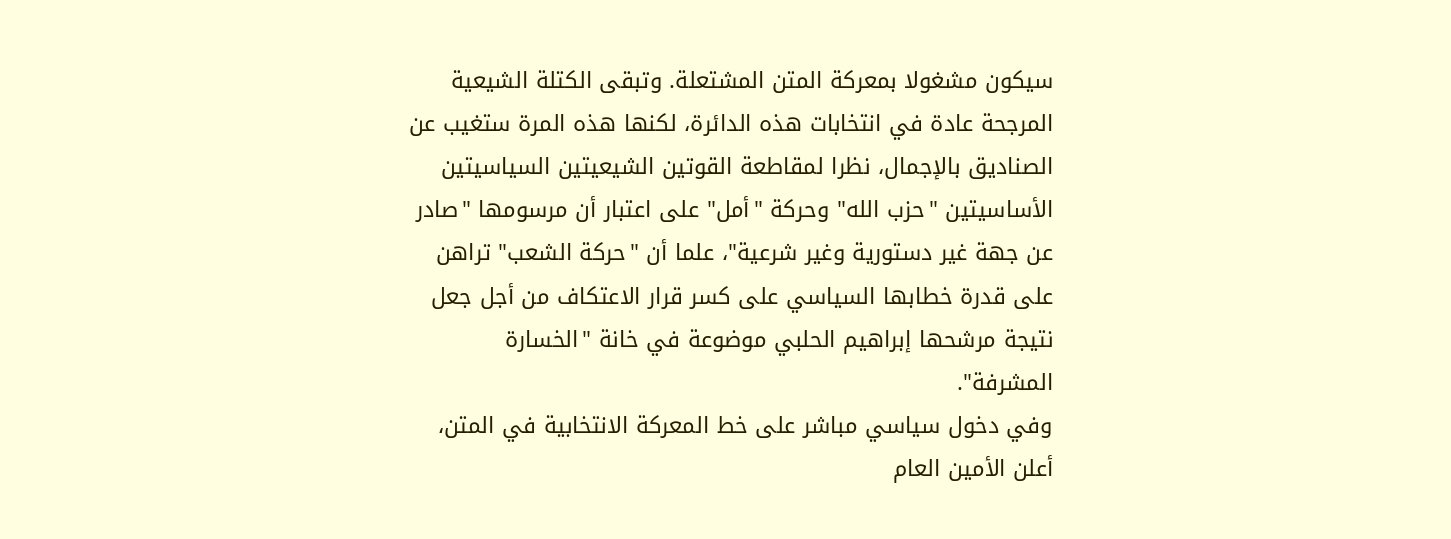سيكون مشغولا بمعركة المتن المشتعلة. وتبقى الكتلة الشيعية المرجحة عادة في انتخابات هذه الدائرة، لكنها هذه المرة ستغيب عن الصناديق بالإجمال، نظرا لمقاطعة القوتين الشيعيتين السياسيتين الأساسيتين "حزب الله" وحركة "أمل" على اعتبار أن مرسومها "صادر عن جهة غير دستورية وغير شرعية"، علما أن "حركة الشعب" تراهن على قدرة خطابها السياسي على كسر قرار الاعتكاف من أجل جعل نتيجة مرشحها إبراهيم الحلبي موضوعة في خانة "الخسارة المشرفة".
وفي دخول سياسي مباشر على خط المعركة الانتخابية في المتن، أعلن الأمين العام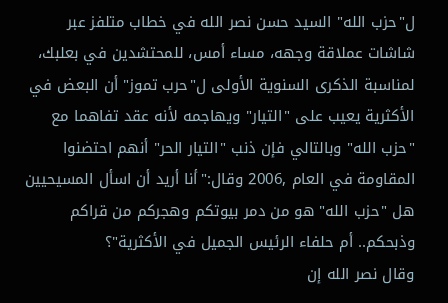ل"حزب الله" السيد حسن نصر الله في خطاب متلفز عبر شاشات عملاقة وجهه، مساء أمس، للمحتشدين في بعلبك، لمناسبة الذكرى السنوية الأولى ل"حرب تموز" أن البعض في الأكثرية يعيب على "التيار" ويهاجمه لأنه عقد تفاهما مع "حزب الله" وبالتالي فإن ذنب "التيار الحر" أنهم احتضنوا المقاومة في العام ,2006 وقال:"أنا أريد أن اسأل المسيحيين هل "حزب الله" هو من دمر بيوتكم وهجركم من قراكم وذبحكم.. أم حلفاء الرئيس الجميل في الأكثرية"؟
وقال نصر الله إن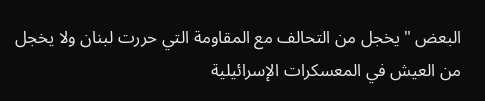البعض "يخجل من التحالف مع المقاومة التي حررت لبنان ولا يخجل من العيش في المعسكرات الإسرائيلية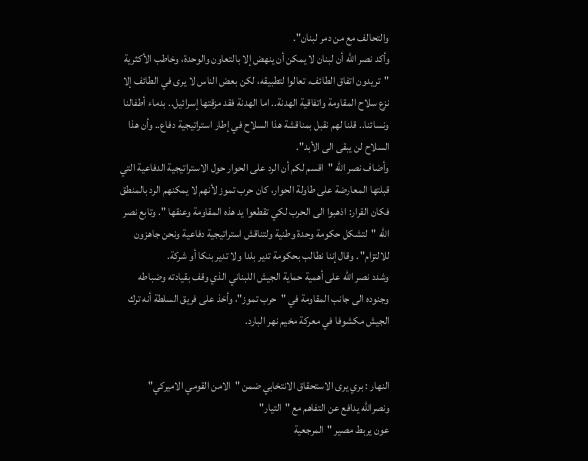والتحالف مع من دمر لبنان".
وأكد نصر الله أن لبنان لا يمكن أن ينهض إلا بالتعاون والوحدة، وخاطب الأكثرية "تريدون اتفاق الطائف، تعالوا لتطبيقه، لكن بعض الناس لا يرى في الطائف إلا نزع سلاح المقاومة واتفاقية الهدنة.. اما الهدنة فقد مزقتها إسرائيل.. بدماء أطفالنا ونسائنا.. قلنا لهم نقبل بمناقشة هذا السلاح في إطار استراتيجية دفاع.. وأن هذا السلاح لن يبقى الى الأبد".
وأضاف نصر الله "اقسم لكم أن الرد على الحوار حول الاستراتيجية الدفاعية التي قبلتها المعارضة على طاولة الحوار، كان حرب تموز لأنهم لا يمكنهم الرد بالمنطق فكان القرار: اذهبوا الى الحرب لكي تقطعوا يد هذه المقاومة وعنقها ". وتابع نصر الله "لتشكل حكومة وحدة وطنية ولتناقش استراتيجية دفاعية ونحن جاهزون للالتزام" . وقال إننا نطالب بحكومة تدير بلدا ولا تدير بنكا أو شركة.
وشدد نصر الله على أهمية حماية الجيش اللبناني الذي وقف بقيادته وضباطه وجنوده الى جانب المقاومة في "حرب تموز"، وأخذ على فريق السلطة أنه ترك الجيش مكشوفا في معركة مخيم نهر البارد.


النهار : بري يرى الاستحقاق الانتخابي ضمن "الامن القومي الاميركي"
ونصرالله يدافع عن التفاهم مع "التيار"
عون يربط مصير "المرجعية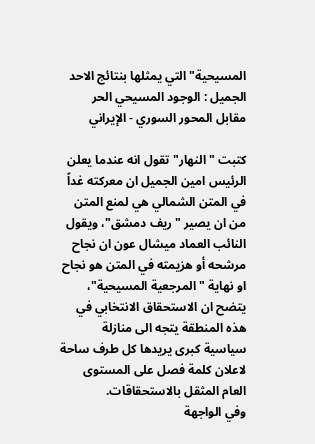المسيحية" التي يمثلها بنتائج الاحد
الجميل : الوجود المسيحي الحر مقابل المحور السوري - الإيراني

كتبت "النهار" تقول انه عندما يعلن الرئيس امين الجميل ان معركته غداً في المتن الشمالي هي لمنع المتن من ان يصير "ريف دمشق"، ويقول النائب العماد ميشال عون ان نجاح مرشحه أو هزيمته في المتن هو نجاح او نهاية "المرجعية المسيحية"، يتضح ان الاستحقاق الانتخابي في هذه المنطقة يتجه الى منازلة سياسية كبرى يريدها كل طرف ساحة لاعلان كلمة فصل على المستوى العام المثقل بالاستحقاقات.
وفي الواجهة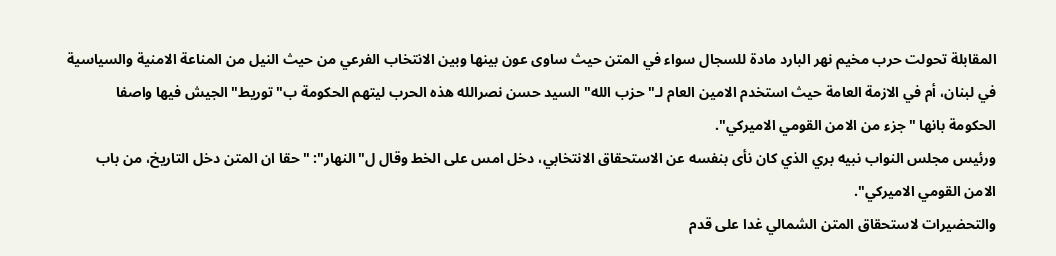المقابلة تحولت حرب مخيم نهر البارد مادة للسجال سواء في المتن حيث ساوى عون بينها وبين الانتخاب الفرعي من حيث النيل من المناعة الامنية والسياسية في لبنان، أم في الازمة العامة حيث استخدم الامين العام لـ"حزب الله" السيد حسن نصرالله هذه الحرب ليتهم الحكومة ب"توريط" الجيش فيها واصفا الحكومة بانها "جزء من الامن القومي الاميركي".
ورئيس مجلس النواب نبيه بري الذي كان نأى بنفسه عن الاستحقاق الانتخابي، دخل امس على الخط وقال ل"النهار": "حقا ان المتن دخل التاريخ، من باب الامن القومي الاميركي".
والتحضيرات لاستحقاق المتن الشمالي غدا على قدم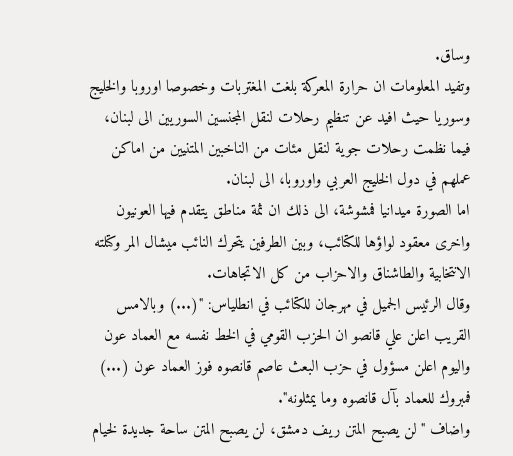وساق.
وتفيد المعلومات ان حرارة المعركة بلغت المغتربات وخصوصا اوروبا والخليج وسوريا حيث افيد عن تنظيم رحلات لنقل المجنسين السوريين الى لبنان، فيما نظمت رحلات جوية لنقل مئات من الناخبين المتنيين من اماكن عملهم في دول الخليج العربي واوروبا، الى لبنان.
اما الصورة ميدانيا فمشوشة، الى ذلك ان ثمة مناطق يتقدم فيها العونيون واخرى معقود لواؤها للكتائب، وبين الطرفين يتحرك النائب ميشال المر وكتلته الانتخابية والطاشناق والاحزاب من كل الاتجاهات.
وقال الرئيس الجميل في مهرجان للكتائب في انطلياس: "(...) وبالامس القريب اعلن علي قانصو ان الحزب القومي في الخط نفسه مع العماد عون واليوم اعلن مسؤول في حزب البعث عاصم قانصوه فوز العماد عون (...) فمبروك للعماد بآل قانصوه وما يمثلونه".
واضاف "لن يصبح المتن ريف دمشق، لن يصبح المتن ساحة جديدة لخيام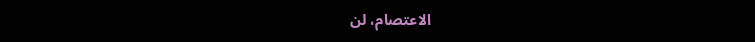الاعتصام، لن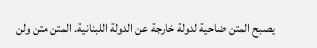يصبح المتن ضاحية لدولة خارجة عن الدولة اللبنانية. المتن متن ولن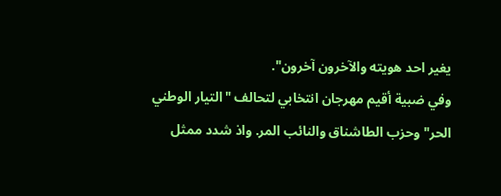يغير احد هويته والآخرون آخرون".
وفي ضبية أقيم مهرجان انتخابي لتحالف "التيار الوطني الحر" وحزب الطاشناق والنائب المر. واذ شدد ممثل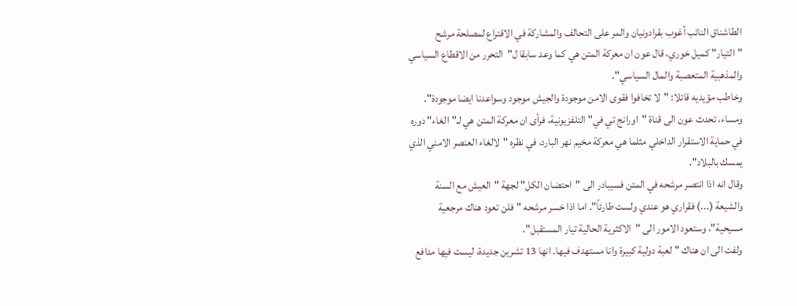الطاشناق النائب أغوب بقرادونيان والمر على التحالف والمشاركة في الاقتراع لمصلحة مرشح "التيار" كميل خوري، قال عون ان معركة المتن هي كما وعد سابقا ل"التحرر من الاقطاع السياسي والمذهبية المتعصبة والمال السياسي".
وخاطب مؤيديه قائلا: "لا تخافوا فقوى الامن موجودة والجيش موجود وسواعدنا ايضا موجودة".
ومساء، تحدث عون الى قناة "اورانج تي في" التلفزيونية، فرأى ان معركة المتن هي لـ"الغاء" دوره في حماية الاستقرار الداخلي مثلما هي معركة مخيم نهر البارد، في نظره "لالغاء العنصر الامني الذي يمسك بالبلاد".
وقال انه اذا انتصر مرشحه في المتن فسيبادر الى "احتضان الكل" لجهة "العيش مع السنة والشيعة (...) فقراري هو عندي ولست طارئاً". اما اذا خسر مرشحه "فلن تعود هناك مرجعية مسيحية"، وستعود الامور الى "الاكثرية الحالية تيار المستقبل".
ولفت الى ان هناك "لعبة دولية كبيرة وانا مستهدف فيها. انها 13 تشرين جديدة، ليست فيها مدافع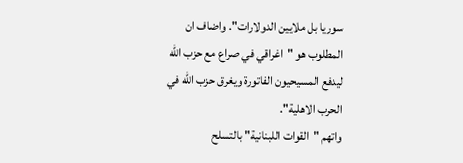سوريا بل ملايين الدولارات". واضاف ان المطلوب هو "اغراقي في صراع مع حزب الله ليدفع المسيحيون الفاتورة ويغرق حزب الله في الحرب الاهلية".
واتهم "القوات اللبنانية" بالتسلح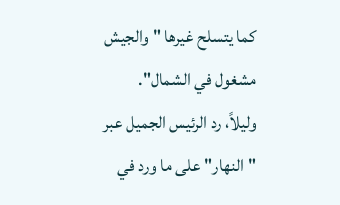كما يتسلح غيرها "والجيش مشغول في الشمال".
وليلاً، رد الرئيس الجميل عبر "النهار" على ما ورد في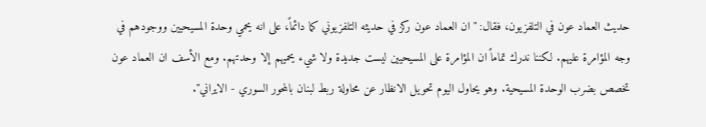حديث العماد عون في التلفزيون، فقال: "ان العماد عون ركز في حديثه التلفزيوني كما دائماً، على انه يحمي وحدة المسيحيين ووجودهم في وجه المؤامرة عليهم. لكننا ندرك تماماً ان المؤامرة على المسيحيين ليست جديدة ولا شيء يحميهم إلا وحدتهم. ومع الأسف ان العماد عون تخصص بضرب الوحدة المسيحية. وهو يحاول اليوم تحويل الانظار عن محاولة ربط لبنان بالمحور السوري - الايراني".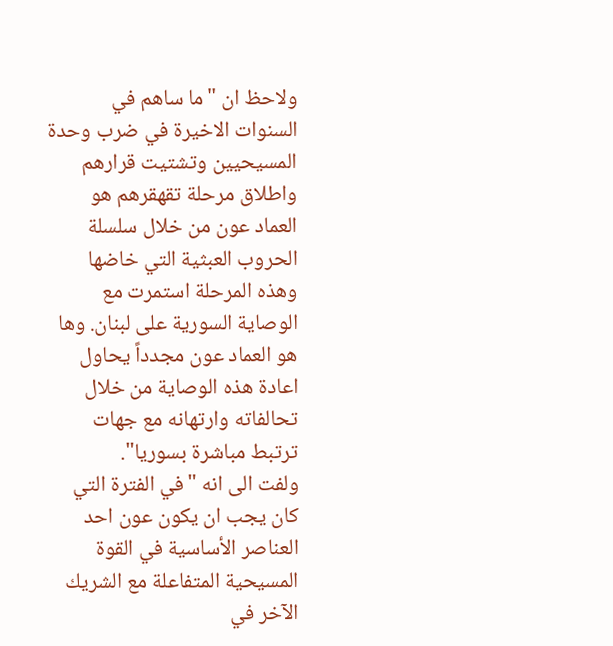ولاحظ ان "ما ساهم في السنوات الاخيرة في ضرب وحدة المسيحيين وتشتيت قرارهم واطلاق مرحلة تقهقرهم هو العماد عون من خلال سلسلة الحروب العبثية التي خاضها وهذه المرحلة استمرت مع الوصاية السورية على لبنان. وها هو العماد عون مجدداً يحاول اعادة هذه الوصاية من خلال تحالفاته وارتهانه مع جهات ترتبط مباشرة بسوريا".
ولفت الى انه "في الفترة التي كان يجب ان يكون عون احد العناصر الأساسية في القوة المسيحية المتفاعلة مع الشريك الآخر في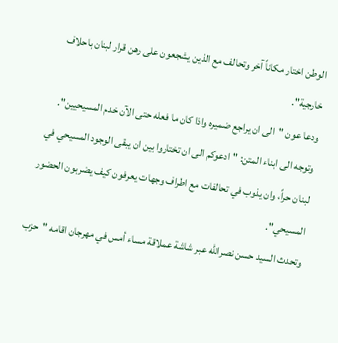الوطن اختار مكاناً آخر وتحالف مع الذين يشجعون على رهن قرار لبنان باحلاف خارجية".
ودعا عون "الى ان يراجع ضميره واذا كان ما فعله حتى الآن خدم المسيحيين".
وتوجه الى ابناء المتن: "ادعوكم الى ان تختاروا بين ان يبقى الوجود المسيحي في لبنان حراً، وان يذوب في تحالفات مع اطراف وجهات يعرفون كيف يضربون الحضور المسيحي".
وتحدث السيد حسن نصرالله عبر شاشة عملاقة مساء أمس في مهرجان اقامه "حزب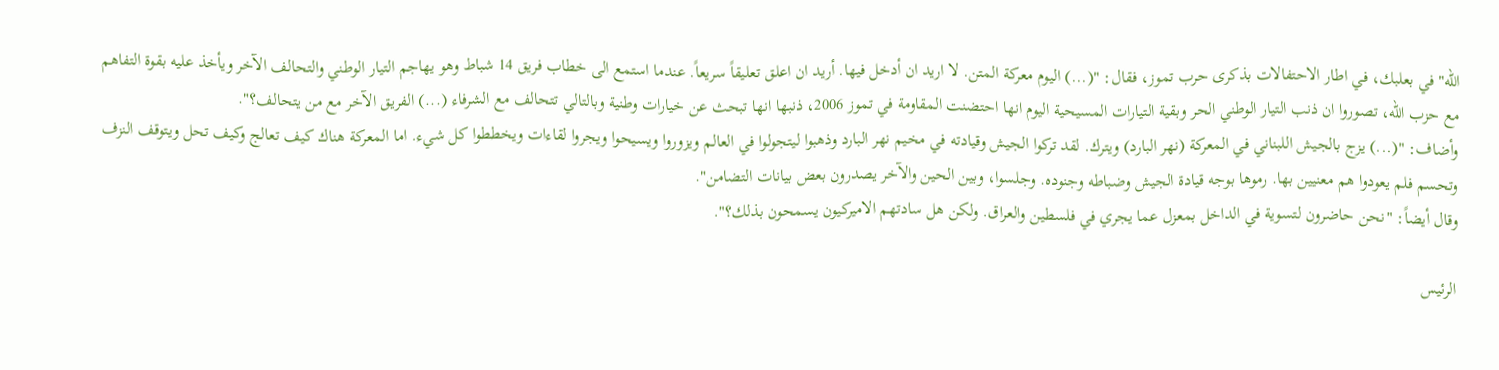الله" في بعلبك، في اطار الاحتفالات بذكرى حرب تموز، فقال: "(...) اليوم معركة المتن. لا اريد ان أدخل فيها. أريد ان اعلق تعليقاً سريعاً. عندما استمع الى خطاب فريق 14 شباط وهو يهاجم التيار الوطني والتحالف الآخر ويأخذ عليه بقوة التفاهم مع حزب الله، تصوروا ان ذنب التيار الوطني الحر وبقية التيارات المسيحية اليوم انها احتضنت المقاومة في تموز 2006، ذنبها انها تبحث عن خيارات وطنية وبالتالي تتحالف مع الشرفاء (...) الفريق الآخر مع من يتحالف؟".
وأضاف: "(...) يزج بالجيش اللبناني في المعركة (نهر البارد) ويترك. لقد تركوا الجيش وقيادته في مخيم نهر البارد وذهبوا ليتجولوا في العالم ويزوروا ويسيحوا ويجروا لقاءات ويخططوا كل شيء. اما المعركة هناك كيف تعالج وكيف تحل ويتوقف النزف وتحسم فلم يعودوا هم معنيين بها. رموها بوجه قيادة الجيش وضباطه وجنوده. وجلسوا، وبين الحين والآخر يصدرون بعض بيانات التضامن".
وقال أيضاً: "نحن حاضرون لتسوية في الداخل بمعزل عما يجري في فلسطين والعراق. ولكن هل سادتهم الاميركيون يسمحون بذلك؟".

الرئيس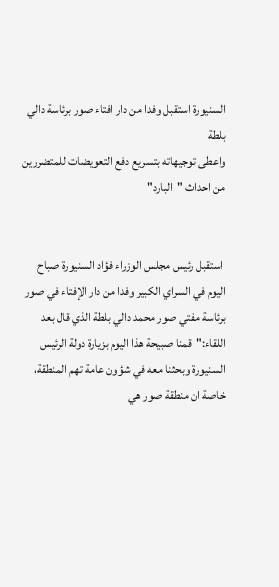السنيورة استقبل وفدا من دار افتاء صور برئاسة دالي بلطة
واعطى توجيهاته بتسريع دفع التعويضات للمتضررين من احداث "البارد"


 استقبل رئيس مجلس الوزراء فؤاد السنيورة صباح اليوم في السراي الكبير وفدا من دار الإفتاء في صور برئاسة مفتي صور محمد دالي بلطة الذي قال بعد اللقاء:"قمنا صبيحة هذا اليوم بزيارة دولة الرئيس السنيورة وبحثنا معه في شؤون عامة تهم المنطقة، خاصة ان منطقة صور هي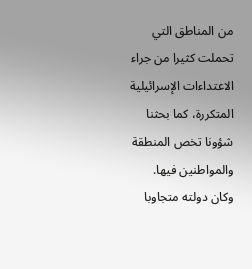من المناطق التي تحملت كثيرا من جراء الاعتداءات الإسرائيلية المتكررة، كما بحثنا شؤونا تخص المنطقة والمواطنين فيها. وكان دولته متجاوبا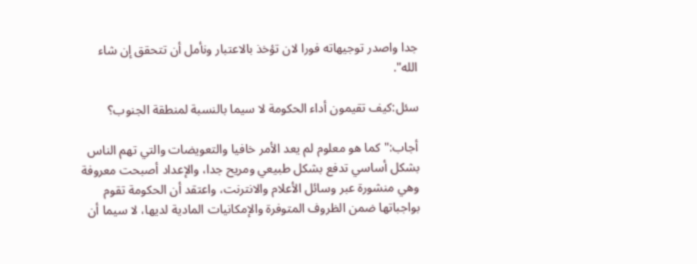جدا واصدر توجيهاته فورا لان تؤخذ بالاعتبار ونأمل أن تتحقق إن شاء الله".

سئل:كيف تقيمون أداء الحكومة لا سيما بالنسبة لمنطقة الجنوب؟

أجاب:"كما هو معلوم لم يعد الأمر خافيا والتعويضات والتي تهم الناس بشكل أساسي تدفع بشكل طبيعي ومريح جدا، والإعداد أصبحت معروفة وهي منشورة عبر وسائل الأعلام والانترنت، واعتقد أن الحكومة تقوم بواجباتها ضمن الظروف المتوفرة والإمكانيات المادية لديها، لا سيما أن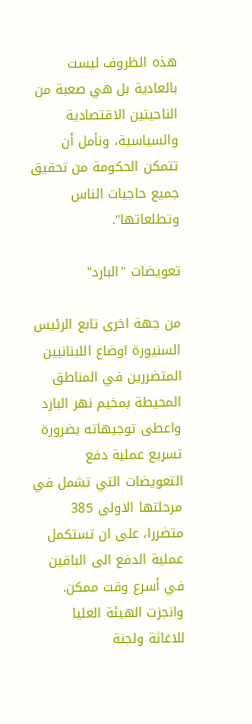هذه الظروف ليست بالعادية بل هي صعبة من الناحيتين الاقتصادية والسياسية، ونأمل أن تتمكن الحكومة من تحقيق جميع حاجيات الناس وتطلعاتها".

تعويضات "البارد"

من جهة اخرى تابع الرئيس السنيورة اوضاع اللبنانيين المتضررين في المناطق المحيطة بمخيم نهر البارد واعطى توجيهاته بضرورة تسريع عملية دفع التعويضات التي تشمل في مرحلتها الاولى 385 متضررا، على ان تستكمل عملية الدفع الى الباقين في أسرع وقت ممكن.
وانجزت الهيئة العليا للاغاثة ولجنة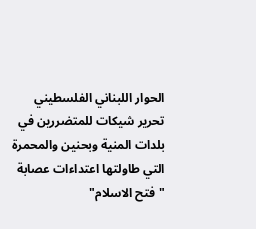الحوار اللبناني الفلسطيني تحرير شيكات للمتضررين في بلدات المنية وبحنين والمحمرة التي طاولتها اعتداءات عصابة "فتح الاسلام"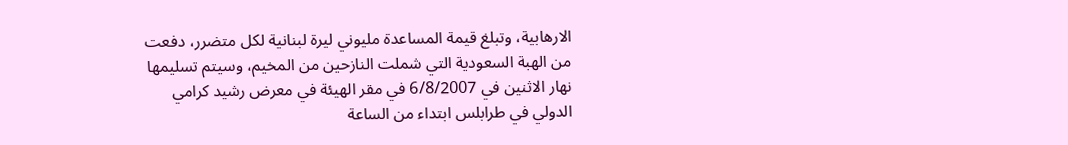الارهابية، وتبلغ قيمة المساعدة مليوني ليرة لبنانية لكل متضرر، دفعت من الهبة السعودية التي شملت النازحين من المخيم، وسيتم تسليمها نهار الاثنين في 6/8/2007 في مقر الهيئة في معرض رشيد كرامي الدولي في طرابلس ابتداء من الساعة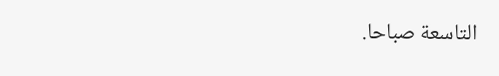التاسعة صباحا.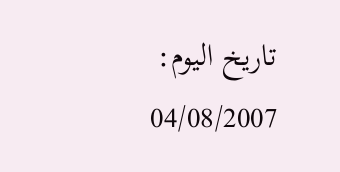تاريخ اليوم:
04/08/2007